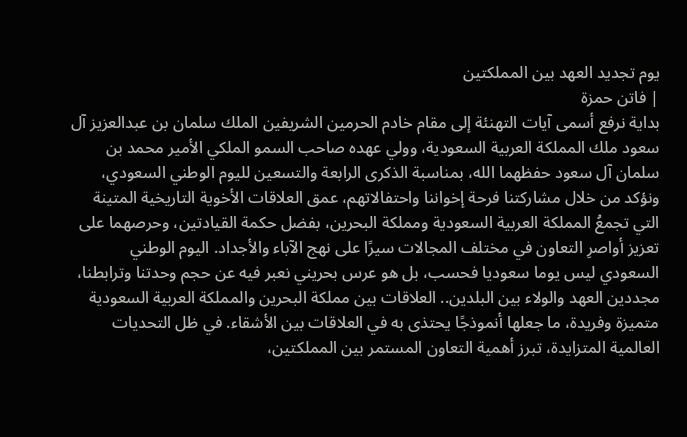يوم تجديد العهد بين المملكتين
| فاتن حمزة
بداية نرفع أسمى آيات التهنئة إلى مقام خادم الحرمين الشريفين الملك سلمان بن عبدالعزيز آل سعود ملك المملكة العربية السعودية، وولي عهده صاحب السمو الملكي الأمير محمد بن سلمان آل سعود حفظهما الله، بمناسبة الذكرى الرابعة والتسعين لليوم الوطني السعودي، ونؤكد من خلال مشاركتنا فرحة إخواننا واحتفالاتهم، عمق العلاقات الأخوية التاريخية المتينة التي تجمعُ المملكة العربية السعودية ومملكة البحرين، بفضل حكمة القيادتين، وحرصهما على تعزيز أواصرِ التعاون في مختلف المجالات سيرًا على نهج الآباء والأجداد. اليوم الوطني السعودي ليس يوما سعوديا فحسب، بل هو عرس بحريني نعبر فيه عن حجم وحدتنا وترابطنا، مجددين العهد والولاء بين البلدين.. العلاقات بين مملكة البحرين والمملكة العربية السعودية متميزة وفريدة، ما جعلها أنموذجًا يحتذى به في العلاقات بين الأشقاء. في ظل التحديات العالمية المتزايدة، تبرز أهمية التعاون المستمر بين المملكتين،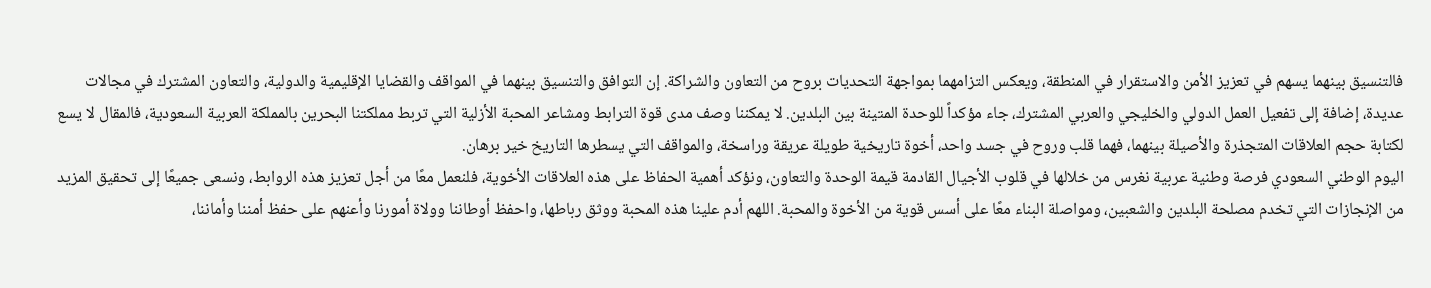فالتنسيق بينهما يسهم في تعزيز الأمن والاستقرار في المنطقة، ويعكس التزامهما بمواجهة التحديات بروح من التعاون والشراكة. إن التوافق والتنسيق بينهما في المواقف والقضايا الإقليمية والدولية، والتعاون المشترك في مجالات عديدة، إضافة إلى تفعيل العمل الدولي والخليجي والعربي المشترك، جاء مؤكداً للوحدة المتينة بين البلدين. لا يمكننا وصف مدى قوة الترابط ومشاعر المحبة الأزلية التي تربط مملكتنا البحرين بالمملكة العربية السعودية، فالمقال لا يسع لكتابة حجم العلاقات المتجذرة والأصيلة بينهما، فهما قلب وروح في جسد واحد، أخوة تاريخية طويلة عريقة وراسخة، والمواقف التي يسطرها التاريخ خير برهان.
اليوم الوطني السعودي فرصة وطنية عربية نغرس من خلالها في قلوب الأجيال القادمة قيمة الوحدة والتعاون، ونؤكد أهمية الحفاظ على هذه العلاقات الأخوية، فلنعمل معًا من أجل تعزيز هذه الروابط، ونسعى جميعًا إلى تحقيق المزيد من الإنجازات التي تخدم مصلحة البلدين والشعبين، ومواصلة البناء معًا على أسس قوية من الأخوة والمحبة. اللهم أدم علينا هذه المحبة ووثق رباطها، واحفظ أوطاننا وولاة أمورنا وأعنهم على حفظ أمننا وأماننا،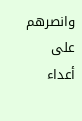وانصرهم على أعداء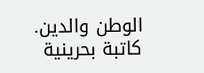الوطن والدين.
كاتبة بحرينية